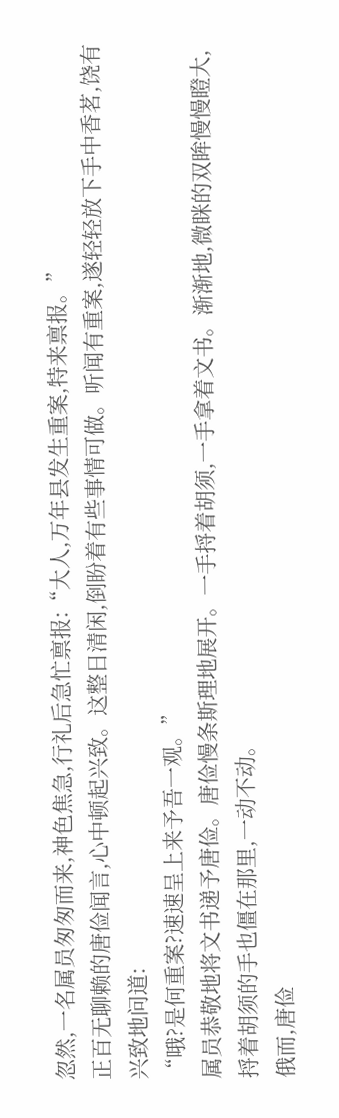忽然,一名属员匆匆而来,神色焦急,行礼后急忙禀报:“大人,万年县发生重案,特来禀报。”
正百无聊赖的唐俭闻言,心中顿起兴致。这整日清闲,倒盼着有些事情可做。听闻有重案,遂轻轻放下手中香茗,饶有兴致地问道:
“哦?是何重案?速速呈上来予吾一观。”
属员恭敬地将文书递予唐俭。唐俭慢条斯理地展开。一手捋着胡须,一手拿着文书。渐渐地,微眯的双眸慢慢瞪大,捋着胡须的手也僵在那里,一动不动。
俄而,唐俭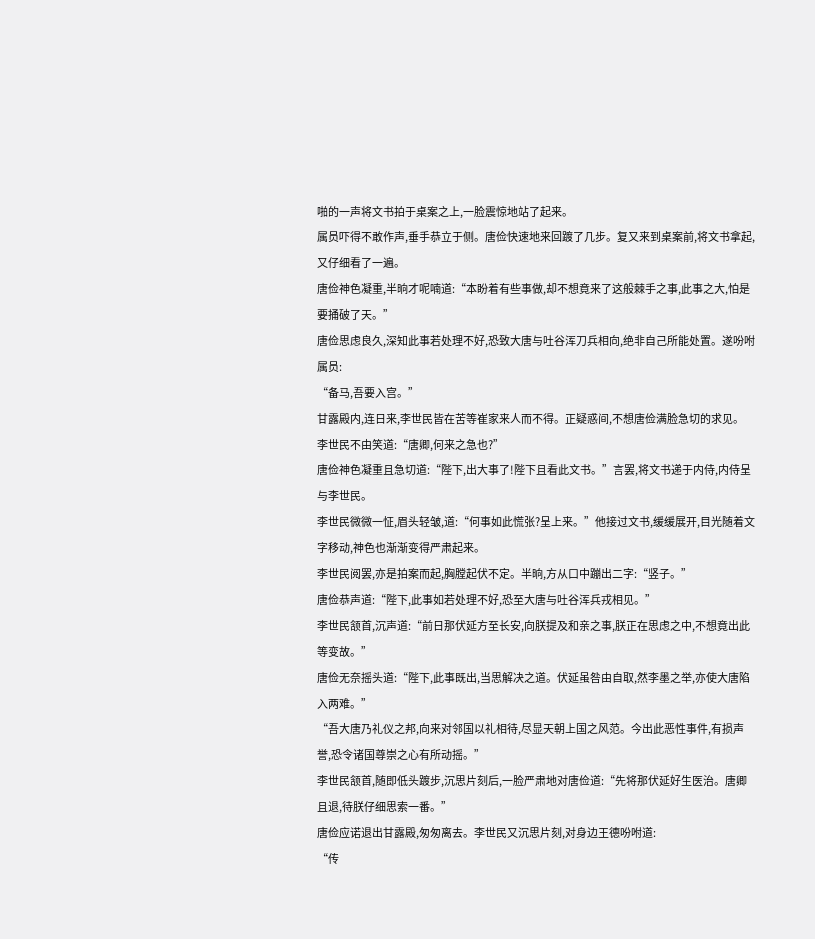啪的一声将文书拍于桌案之上,一脸震惊地站了起来。
属员吓得不敢作声,垂手恭立于侧。唐俭快速地来回踱了几步。复又来到桌案前,将文书拿起,又仔细看了一遍。
唐俭神色凝重,半晌才呢喃道:“本盼着有些事做,却不想竟来了这般棘手之事,此事之大,怕是要捅破了天。”
唐俭思虑良久,深知此事若处理不好,恐致大唐与吐谷浑刀兵相向,绝非自己所能处置。遂吩咐属员:
“备马,吾要入宫。”
甘露殿内,连日来,李世民皆在苦等崔家来人而不得。正疑惑间,不想唐俭满脸急切的求见。
李世民不由笑道:“唐卿,何来之急也?”
唐俭神色凝重且急切道:“陛下,出大事了!陛下且看此文书。”言罢,将文书递于内侍,内侍呈与李世民。
李世民微微一怔,眉头轻皱,道:“何事如此慌张?呈上来。”他接过文书,缓缓展开,目光随着文字移动,神色也渐渐变得严肃起来。
李世民阅罢,亦是拍案而起,胸膛起伏不定。半晌,方从口中蹦出二字:“竖子。”
唐俭恭声道:“陛下,此事如若处理不好,恐至大唐与吐谷浑兵戎相见。”
李世民颔首,沉声道:“前日那伏延方至长安,向朕提及和亲之事,朕正在思虑之中,不想竟出此等变故。”
唐俭无奈摇头道:“陛下,此事既出,当思解决之道。伏延虽咎由自取,然李墨之举,亦使大唐陷入两难。”
“吾大唐乃礼仪之邦,向来对邻国以礼相待,尽显天朝上国之风范。今出此恶性事件,有损声誉,恐令诸国尊崇之心有所动摇。”
李世民颔首,随即低头踱步,沉思片刻后,一脸严肃地对唐俭道:“先将那伏延好生医治。唐卿且退,待朕仔细思索一番。”
唐俭应诺退出甘露殿,匆匆离去。李世民又沉思片刻,对身边王德吩咐道:
“传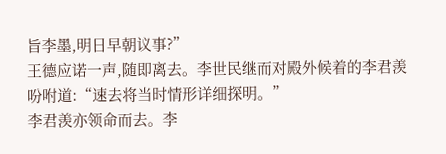旨李墨,明日早朝议事?”
王德应诺一声,随即离去。李世民继而对殿外候着的李君羡吩咐道:“速去将当时情形详细探明。”
李君羡亦领命而去。李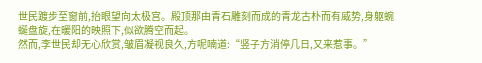世民踱步至窗前,抬眼望向太极宫。殿顶那由青石雕刻而成的青龙古朴而有威势,身躯蜿蜒盘旋,在暖阳的映照下,似欲腾空而起。
然而,李世民却无心欣赏,皱眉凝视良久,方呢喃道:“竖子方消停几日,又来惹事。”